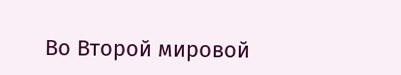Во Второй мировой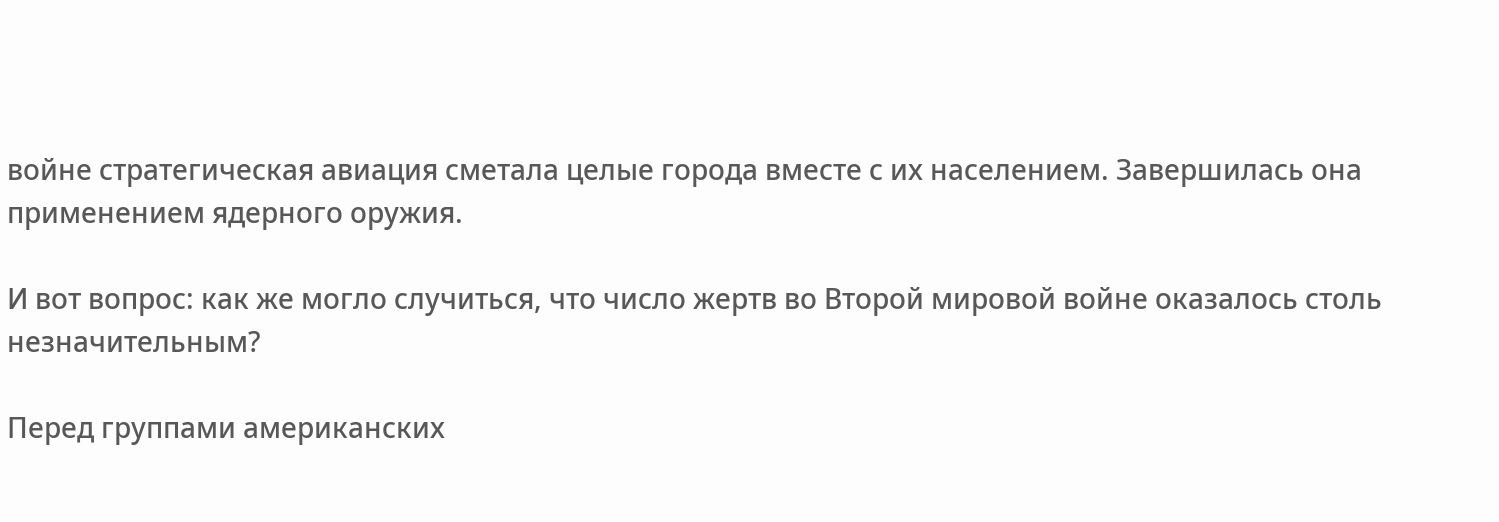войне стратегическая авиация сметала целые города вместе с их населением. Завершилась она применением ядерного оружия.

И вот вопрос: как же могло случиться, что число жертв во Второй мировой войне оказалось столь незначительным?

Перед группами американских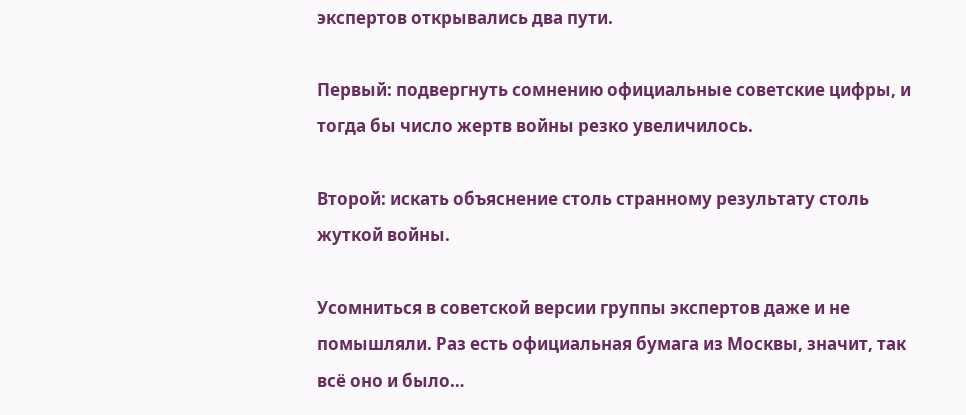экспертов открывались два пути.

Первый: подвергнуть сомнению официальные советские цифры, и тогда бы число жертв войны резко увеличилось.

Второй: искать объяснение столь странному результату столь жуткой войны.

Усомниться в советской версии группы экспертов даже и не помышляли. Раз есть официальная бумага из Москвы, значит, так всё оно и было…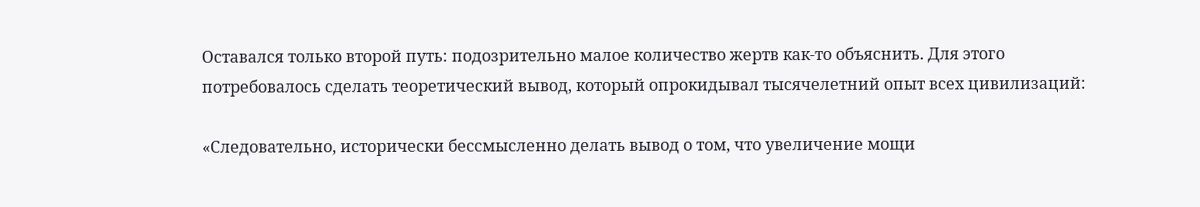Оставался только второй путь: подозрительно малое количество жертв как-то объяснить. Для этого потребовалось сделать теоретический вывод, который опрокидывал тысячелетний опыт всех цивилизаций:

«Следовательно, исторически бессмысленно делать вывод о том, что увеличение мощи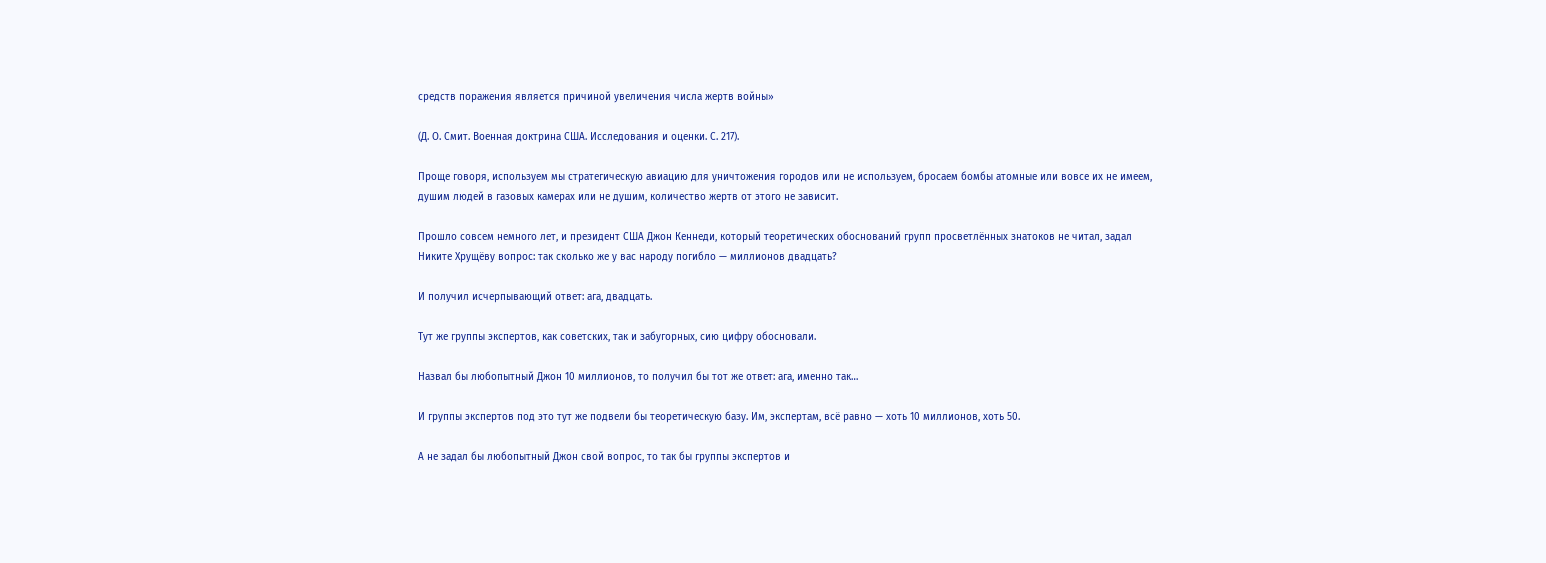средств поражения является причиной увеличения числа жертв войны»

(Д. О. Смит. Военная доктрина США. Исследования и оценки. С. 217).

Проще говоря, используем мы стратегическую авиацию для уничтожения городов или не используем, бросаем бомбы атомные или вовсе их не имеем, душим людей в газовых камерах или не душим, количество жертв от этого не зависит.

Прошло совсем немного лет, и президент США Джон Кеннеди, который теоретических обоснований групп просветлённых знатоков не читал, задал Никите Хрущёву вопрос: так сколько же у вас народу погибло — миллионов двадцать?

И получил исчерпывающий ответ: ага, двадцать.

Тут же группы экспертов, как советских, так и забугорных, сию цифру обосновали.

Назвал бы любопытный Джон 10 миллионов, то получил бы тот же ответ: ага, именно так…

И группы экспертов под это тут же подвели бы теоретическую базу. Им, экспертам, всё равно — хоть 10 миллионов, хоть 50.

А не задал бы любопытный Джон свой вопрос, то так бы группы экспертов и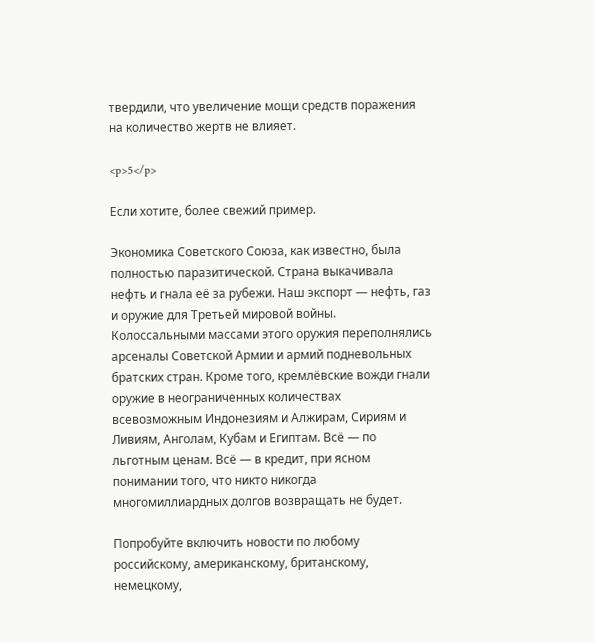твердили, что увеличение мощи средств поражения на количество жертв не влияет.

<p>5</p>

Если хотите, более свежий пример.

Экономика Советского Союза, как известно, была полностью паразитической. Страна выкачивала нефть и гнала её за рубежи. Наш экспорт — нефть, газ и оружие для Третьей мировой войны. Колоссальными массами этого оружия переполнялись арсеналы Советской Армии и армий подневольных братских стран. Кроме того, кремлёвские вожди гнали оружие в неограниченных количествах всевозможным Индонезиям и Алжирам, Сириям и Ливиям, Анголам, Кубам и Египтам. Всё — по льготным ценам. Всё — в кредит, при ясном понимании того, что никто никогда многомиллиардных долгов возвращать не будет.

Попробуйте включить новости по любому российскому, американскому, британскому, немецкому,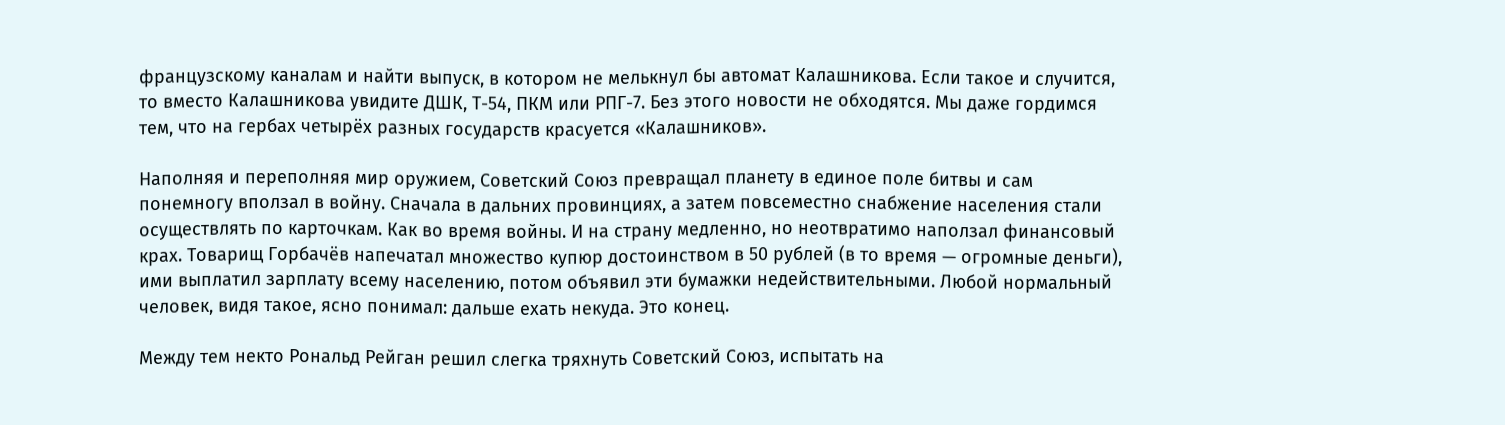французскому каналам и найти выпуск, в котором не мелькнул бы автомат Калашникова. Если такое и случится, то вместо Калашникова увидите ДШК, Т-54, ПКМ или РПГ-7. Без этого новости не обходятся. Мы даже гордимся тем, что на гербах четырёх разных государств красуется «Калашников».

Наполняя и переполняя мир оружием, Советский Союз превращал планету в единое поле битвы и сам понемногу вползал в войну. Сначала в дальних провинциях, а затем повсеместно снабжение населения стали осуществлять по карточкам. Как во время войны. И на страну медленно, но неотвратимо наползал финансовый крах. Товарищ Горбачёв напечатал множество купюр достоинством в 50 рублей (в то время — огромные деньги), ими выплатил зарплату всему населению, потом объявил эти бумажки недействительными. Любой нормальный человек, видя такое, ясно понимал: дальше ехать некуда. Это конец.

Между тем некто Рональд Рейган решил слегка тряхнуть Советский Союз, испытать на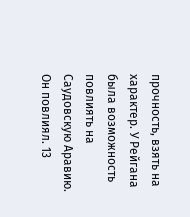прочность, взять на характер. У Рейгана была возможность повлиять на Саудовскую Аравию. Он повлиял. 13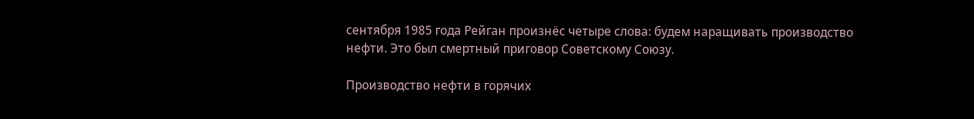сентября 1985 года Рейган произнёс четыре слова: будем наращивать производство нефти. Это был смертный приговор Советскому Союзу.

Производство нефти в горячих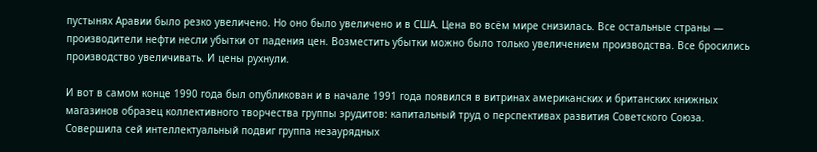пустынях Аравии было резко увеличено. Но оно было увеличено и в США. Цена во всём мире снизилась. Все остальные страны — производители нефти несли убытки от падения цен. Возместить убытки можно было только увеличением производства. Все бросились производство увеличивать. И цены рухнули.

И вот в самом конце 1990 года был опубликован и в начале 1991 года появился в витринах американских и британских книжных магазинов образец коллективного творчества группы эрудитов: капитальный труд о перспективах развития Советского Союза. Совершила сей интеллектуальный подвиг группа незаурядных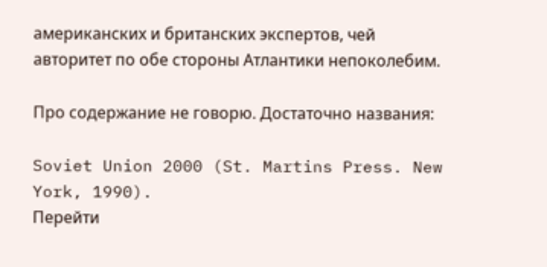американских и британских экспертов, чей авторитет по обе стороны Атлантики непоколебим.

Про содержание не говорю. Достаточно названия:

Soviet Union 2000 (St. Martins Press. New York, 1990).
Перейти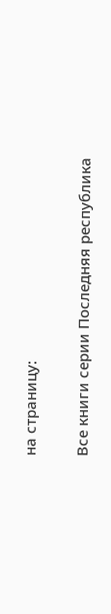на страницу:

Все книги серии Последняя республика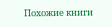Похожие книги